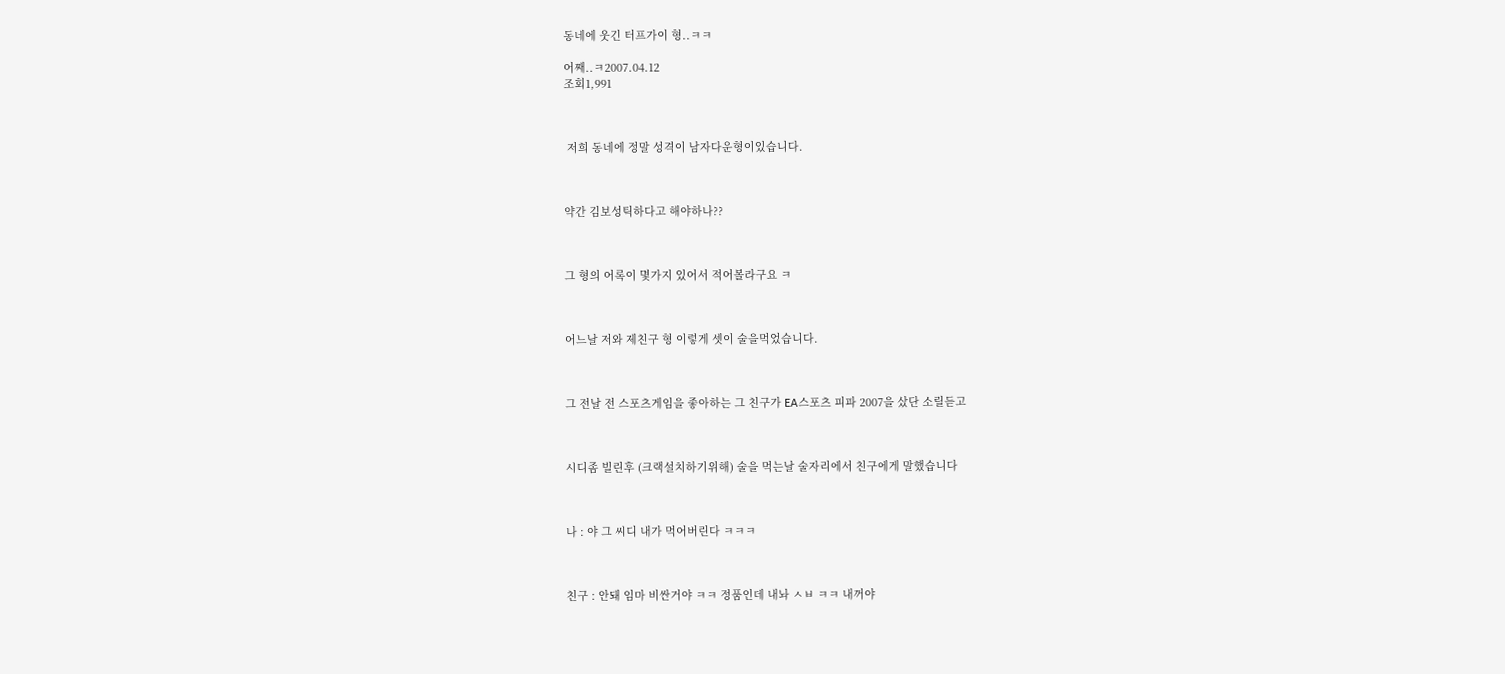동네에 웃긴 터프가이 형..ㅋㅋ

어째..ㅋ2007.04.12
조회1,991



 저희 동네에 정말 성격이 남자다운형이있습니다.



약간 김보성틱하다고 해야하나??



그 형의 어록이 몇가지 있어서 적어볼라구요 ㅋ



어느날 저와 제친구 형 이렇게 셋이 술을먹었습니다.



그 전날 전 스포츠게임을 좋아하는 그 친구가 EA스포츠 피파 2007을 샀단 소릴듣고



시디좀 빌린후 (크랙설치하기위해) 술을 먹는날 술자리에서 친구에게 말했습니다



나 : 야 그 씨디 내가 먹어버린다 ㅋㅋㅋ



친구 : 안돼 임마 비싼거야 ㅋㅋ 정품인데 내놔 ㅅㅂ ㅋㅋ 내꺼야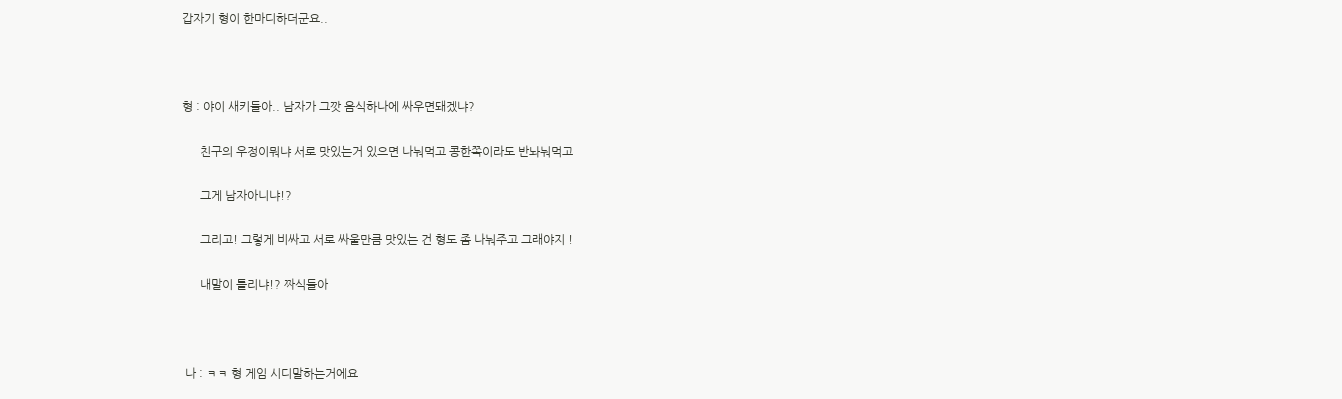갑자기 형이 한마디하더군요..



형 : 야이 새키들아.. 남자가 그깟 음식하나에 싸우면돼겠냐?

      친구의 우정이뭐냐 서로 맛있는거 있으면 나눠먹고 콩한쪽이라도 반놔눠먹고

      그게 남자아니냐!?

      그리고! 그렇게 비싸고 서로 싸울만큼 맛있는 건 형도 좀 나눠주고 그래야지 !

      내말이 틀리냐!? 짜식들아



 나 : ㅋㅋ 형 게임 시디말하는거에요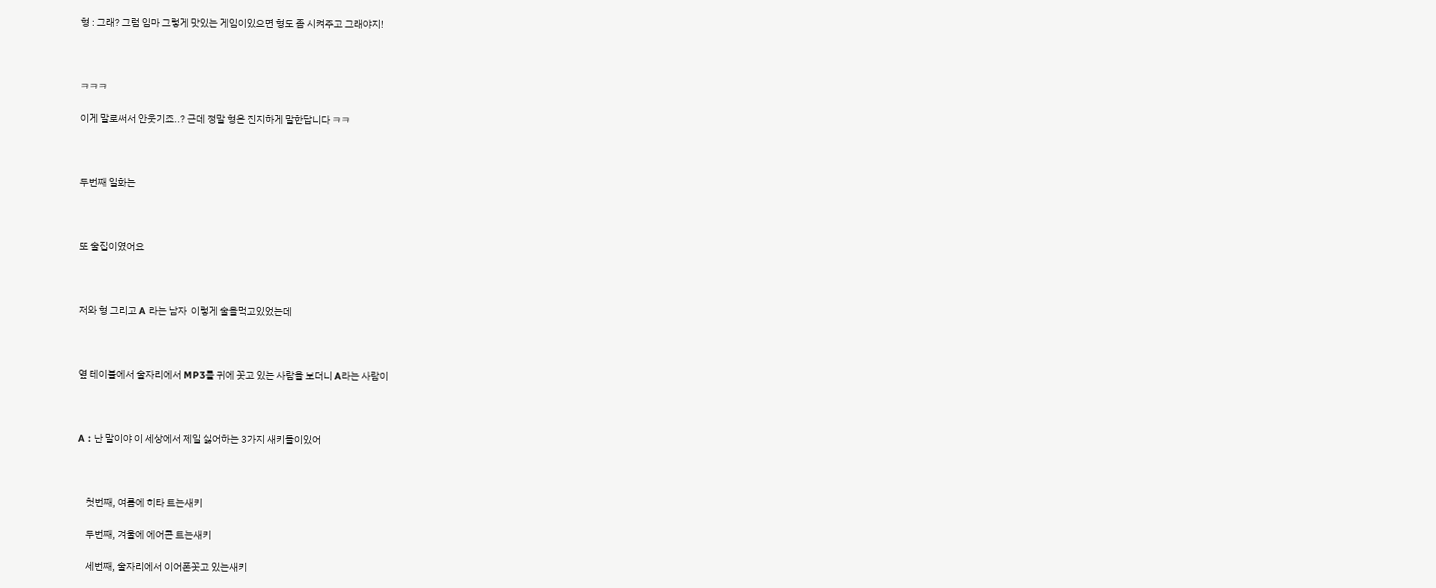형 : 그래? 그럼 임마 그렇게 맛있는 게임이있으면 형도 좀 시켜주고 그래야지!



ㅋㅋㅋ

이게 말로써서 안웃기죠..? 근데 정말 형은 진지하게 말한답니다 ㅋㅋ



두번째 일화는



또 술집이였어요



저와 형 그리고 A 라는 남자  이렇게 술을먹고있었는데



옆 테이블에서 술자리에서 MP3를 귀에 꼿고 있는 사람을 보더니 A라는 사람이



A : 난 말이야 이 세상에서 제일 싫어하는 3가지 새키들이있어



    첫번째, 여름에 히타 트는새키

    두번째, 겨울에 에어콘 트는새키

    세번째, 술자리에서 이어폰꼿고 있는새키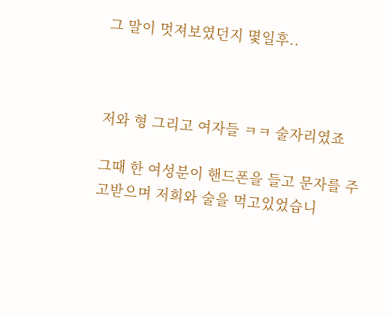그 말이 멋져보였던지 몇일후..



저와 형 그리고 여자들 ㅋㅋ 술자리였죠

그때 한 여성분이 핸드폰을 들고 문자를 주고받으며 저희와 술을 먹고있었습니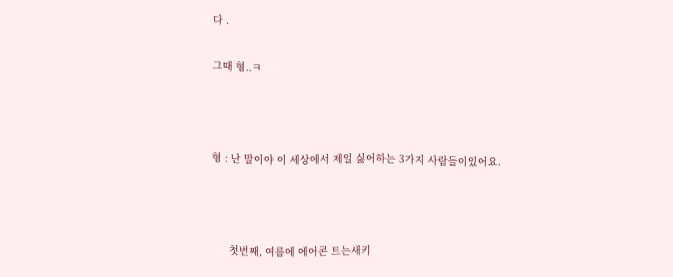다 .

그때 형..ㅋ



형 : 난 말이야 이 세상에서 제일 싫어하는 3가지 사람들이있어요.



      첫번째, 여름에 에어콘 트는새키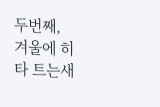두번째, 겨울에 히타 트는새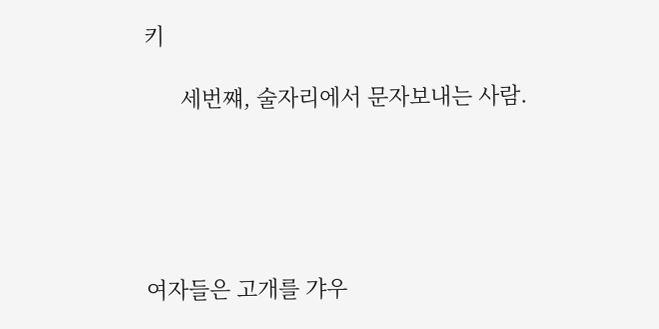키

      세번쨰, 술자리에서 문자보내는 사람.





여자들은 고개를 갸우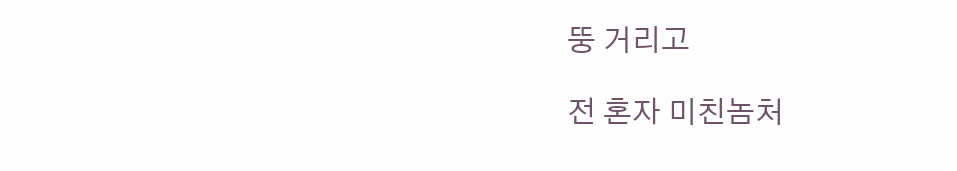뚱 거리고

전 혼자 미친놈처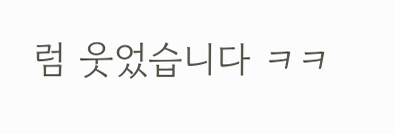럼 웃었습니다 ㅋㅋ